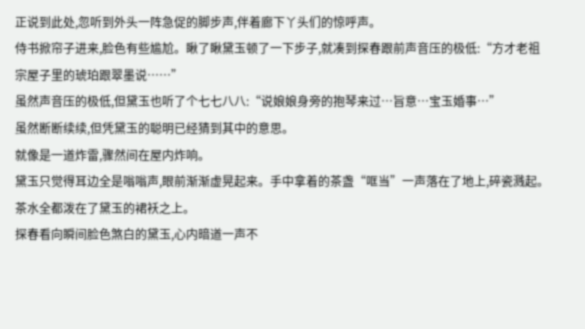正说到此处,忽听到外头一阵急促的脚步声,伴着廊下丫头们的惊呼声。
侍书掀帘子进来,脸色有些尴尬。瞅了瞅黛玉顿了一下步子,就凑到探春跟前声音压的极低:“方才老祖宗屋子里的琥珀跟翠墨说……”
虽然声音压的极低,但黛玉也听了个七七八八:“说娘娘身旁的抱琴来过…旨意…宝玉婚事…”
虽然断断续续,但凭黛玉的聪明已经猜到其中的意思。
就像是一道炸雷,骤然间在屋内炸响。
黛玉只觉得耳边全是嗡嗡声,眼前渐渐虚晃起来。手中拿着的茶盏“哐当”一声落在了地上,碎瓷溅起。
茶水全都泼在了黛玉的裙袄之上。
探春看向瞬间脸色煞白的黛玉,心内暗道一声不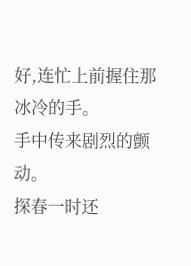好,连忙上前握住那冰冷的手。
手中传来剧烈的颤动。
探春一时还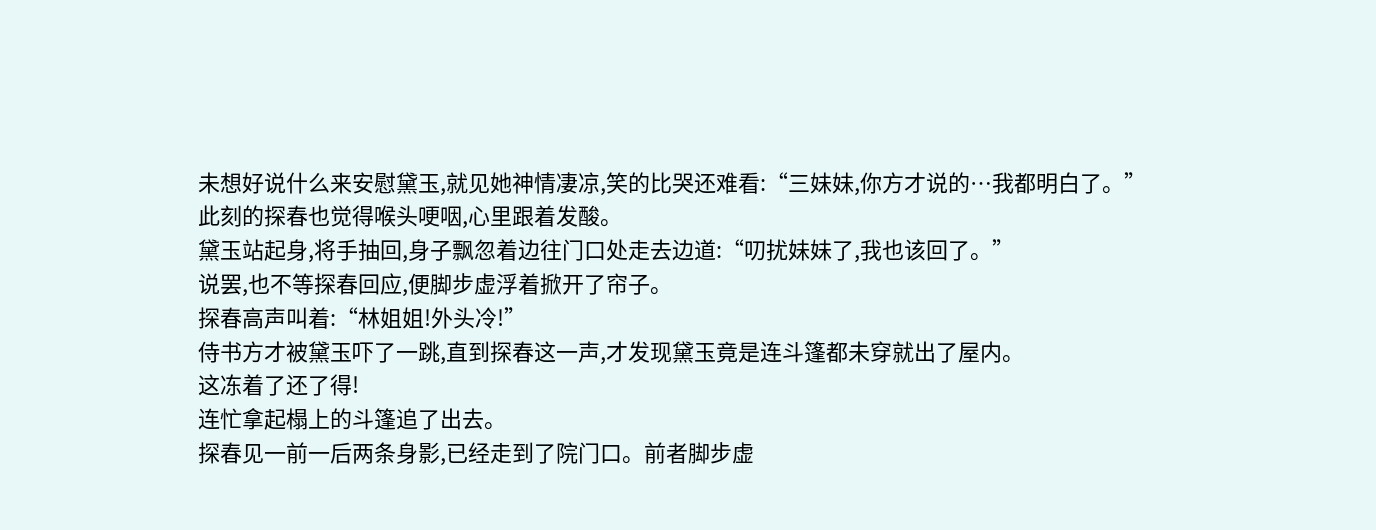未想好说什么来安慰黛玉,就见她神情凄凉,笑的比哭还难看:“三妹妹,你方才说的…我都明白了。”
此刻的探春也觉得喉头哽咽,心里跟着发酸。
黛玉站起身,将手抽回,身子飘忽着边往门口处走去边道:“叨扰妹妹了,我也该回了。”
说罢,也不等探春回应,便脚步虚浮着掀开了帘子。
探春高声叫着:“林姐姐!外头冷!”
侍书方才被黛玉吓了一跳,直到探春这一声,才发现黛玉竟是连斗篷都未穿就出了屋内。
这冻着了还了得!
连忙拿起榻上的斗篷追了出去。
探春见一前一后两条身影,已经走到了院门口。前者脚步虚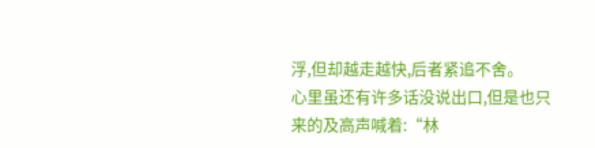浮,但却越走越快,后者紧追不舍。
心里虽还有许多话没说出口,但是也只来的及高声喊着:“林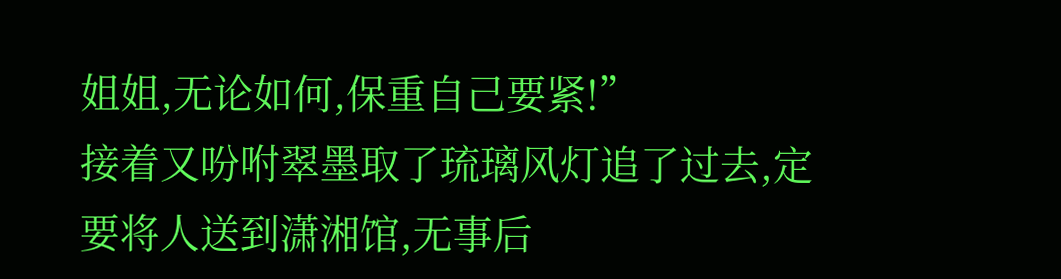姐姐,无论如何,保重自己要紧!”
接着又吩咐翠墨取了琉璃风灯追了过去,定要将人送到潇湘馆,无事后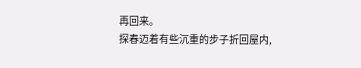再回来。
探春迈着有些沉重的步子折回屋内,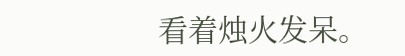看着烛火发呆。